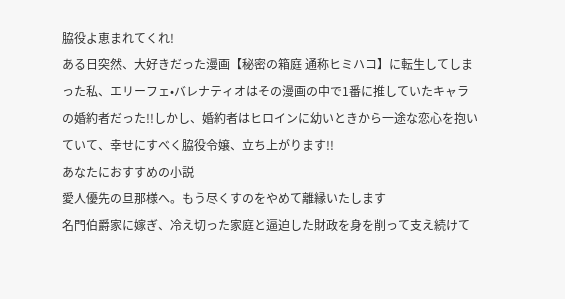脇役よ恵まれてくれ!
ある日突然、大好きだった漫画【秘密の箱庭 通称ヒミハコ】に転生してしまった私、エリーフェ•バレナティオはその漫画の中で1番に推していたキャラの婚約者だった!!しかし、婚約者はヒロインに幼いときから一途な恋心を抱いていて、幸せにすべく脇役令嬢、立ち上がります!!
あなたにおすすめの小説
愛人優先の旦那様へ。もう尽くすのをやめて離縁いたします
名門伯爵家に嫁ぎ、冷え切った家庭と逼迫した財政を身を削って支え続けて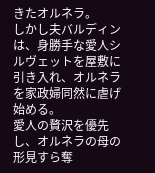きたオルネラ。
しかし夫バルディンは、身勝手な愛人シルヴェットを屋敷に引き入れ、オルネラを家政婦同然に虐げ始める。
愛人の贅沢を優先し、オルネラの母の形見すら奪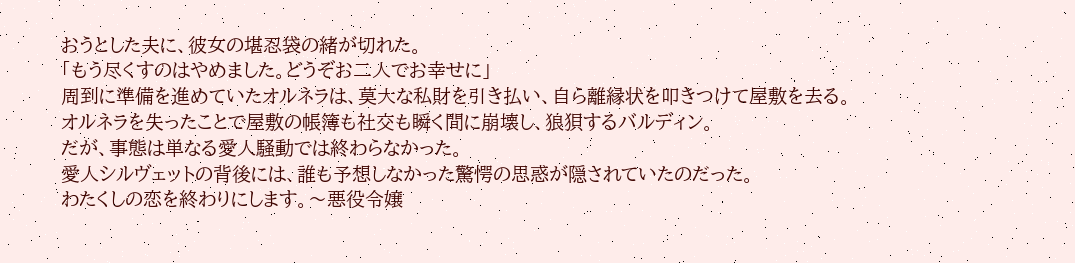おうとした夫に、彼女の堪忍袋の緒が切れた。
「もう尽くすのはやめました。どうぞお二人でお幸せに」
周到に準備を進めていたオルネラは、莫大な私財を引き払い、自ら離縁状を叩きつけて屋敷を去る。
オルネラを失ったことで屋敷の帳簿も社交も瞬く間に崩壊し、狼狽するバルディン。
だが、事態は単なる愛人騒動では終わらなかった。
愛人シルヴェットの背後には、誰も予想しなかった驚愕の思惑が隠されていたのだった。
わたくしの恋を終わりにします。〜悪役令嬢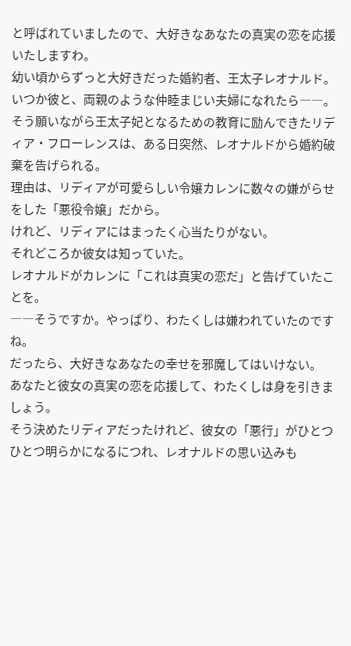と呼ばれていましたので、大好きなあなたの真実の恋を応援いたしますわ。
幼い頃からずっと大好きだった婚約者、王太子レオナルド。
いつか彼と、両親のような仲睦まじい夫婦になれたら――。
そう願いながら王太子妃となるための教育に励んできたリディア・フローレンスは、ある日突然、レオナルドから婚約破棄を告げられる。
理由は、リディアが可愛らしい令嬢カレンに数々の嫌がらせをした「悪役令嬢」だから。
けれど、リディアにはまったく心当たりがない。
それどころか彼女は知っていた。
レオナルドがカレンに「これは真実の恋だ」と告げていたことを。
――そうですか。やっぱり、わたくしは嫌われていたのですね。
だったら、大好きなあなたの幸せを邪魔してはいけない。
あなたと彼女の真実の恋を応援して、わたくしは身を引きましょう。
そう決めたリディアだったけれど、彼女の「悪行」がひとつひとつ明らかになるにつれ、レオナルドの思い込みも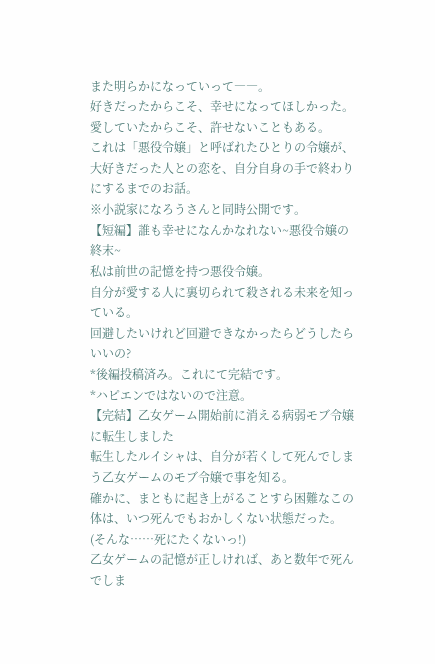また明らかになっていって――。
好きだったからこそ、幸せになってほしかった。
愛していたからこそ、許せないこともある。
これは「悪役令嬢」と呼ばれたひとりの令嬢が、
大好きだった人との恋を、自分自身の手で終わりにするまでのお話。
※小説家になろうさんと同時公開です。
【短編】誰も幸せになんかなれない~悪役令嬢の終末~
私は前世の記憶を持つ悪役令嬢。
自分が愛する人に裏切られて殺される未来を知っている。
回避したいけれど回避できなかったらどうしたらいいの?
*後編投稿済み。これにて完結です。
*ハピエンではないので注意。
【完結】乙女ゲーム開始前に消える病弱モブ令嬢に転生しました
転生したルイシャは、自分が若くして死んでしまう乙女ゲームのモブ令嬢で事を知る。
確かに、まともに起き上がることすら困難なこの体は、いつ死んでもおかしくない状態だった。
(そんな……死にたくないっ!)
乙女ゲームの記憶が正しければ、あと数年で死んでしま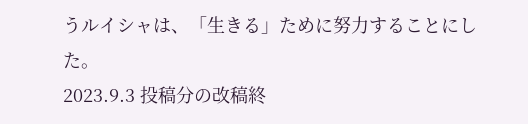うルイシャは、「生きる」ために努力することにした。
2023.9.3 投稿分の改稿終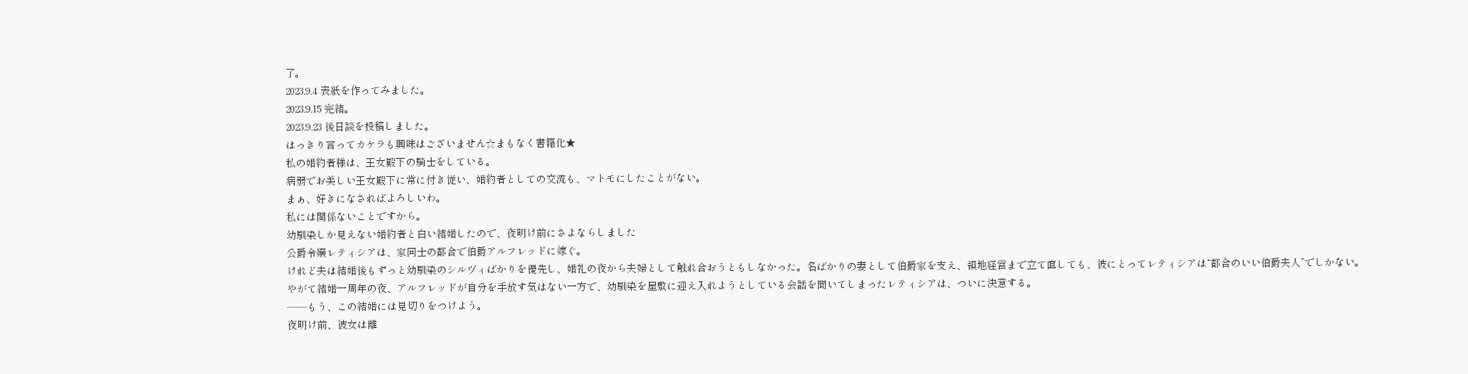了。
2023.9.4 表紙を作ってみました。
2023.9.15 完結。
2023.9.23 後日談を投稿しました。
はっきり言ってカケラも興味はございません☆まもなく書籍化★
私の婚約者様は、王女殿下の騎士をしている。
病弱でお美しい王女殿下に常に付き従い、婚約者としての交流も、マトモにしたことがない。
まぁ、好きになさればよろしいわ。
私には関係ないことですから。
幼馴染しか見えない婚約者と白い結婚したので、夜明け前にさよならしました
公爵令嬢レティシアは、家同士の都合で伯爵アルフレッドに嫁ぐ。
けれど夫は結婚後もずっと幼馴染のシルヴィばかりを優先し、婚礼の夜から夫婦として触れ合おうともしなかった。名ばかりの妻として伯爵家を支え、領地経営まで立て直しても、彼にとってレティシアは“都合のいい伯爵夫人”でしかない。
やがて結婚一周年の夜、アルフレッドが自分を手放す気はない一方で、幼馴染を屋敷に迎え入れようとしている会話を聞いてしまったレティシアは、ついに決意する。
――もう、この結婚には見切りをつけよう。
夜明け前、彼女は離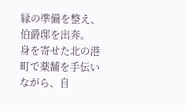縁の準備を整え、伯爵邸を出奔。
身を寄せた北の港町で薬舗を手伝いながら、自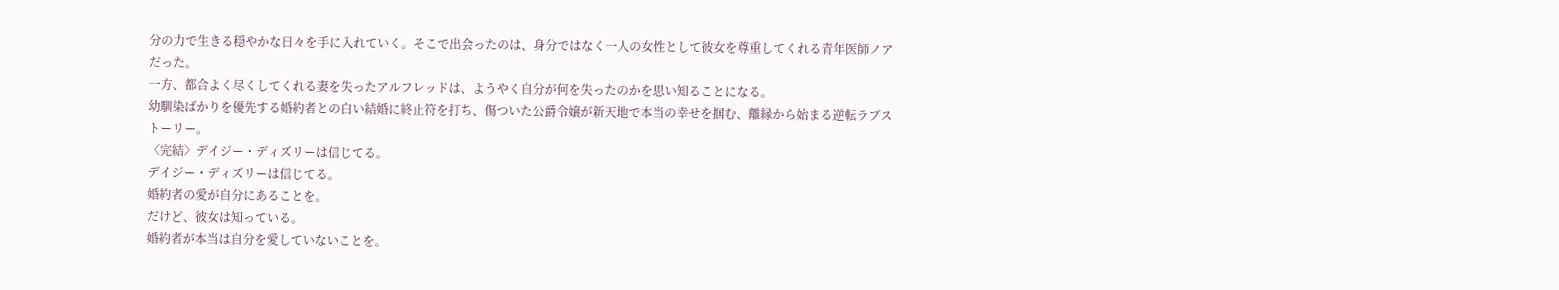分の力で生きる穏やかな日々を手に入れていく。そこで出会ったのは、身分ではなく一人の女性として彼女を尊重してくれる青年医師ノアだった。
一方、都合よく尽くしてくれる妻を失ったアルフレッドは、ようやく自分が何を失ったのかを思い知ることになる。
幼馴染ばかりを優先する婚約者との白い結婚に終止符を打ち、傷ついた公爵令嬢が新天地で本当の幸せを掴む、離縁から始まる逆転ラブストーリー。
〈完結〉デイジー・ディズリーは信じてる。
デイジー・ディズリーは信じてる。
婚約者の愛が自分にあることを。
だけど、彼女は知っている。
婚約者が本当は自分を愛していないことを。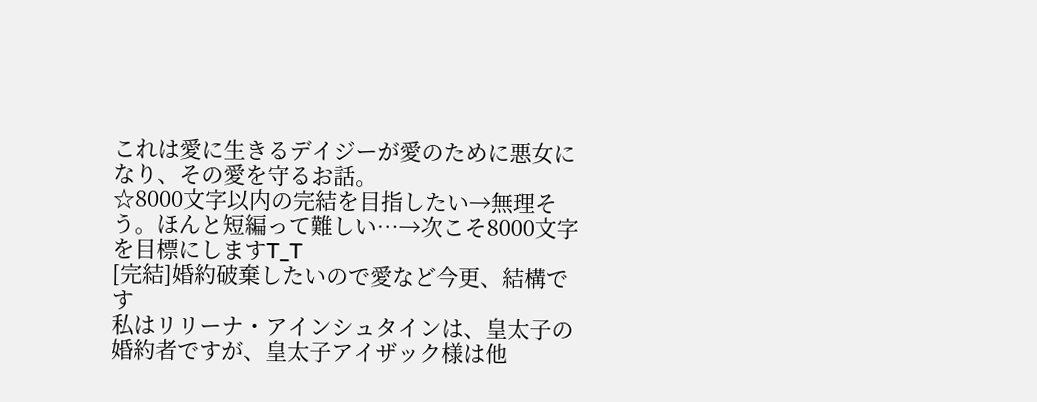これは愛に生きるデイジーが愛のために悪女になり、その愛を守るお話。
☆8000文字以内の完結を目指したい→無理そう。ほんと短編って難しい…→次こそ8000文字を目標にしますT_T
[完結]婚約破棄したいので愛など今更、結構です
私はリリーナ・アインシュタインは、皇太子の婚約者ですが、皇太子アイザック様は他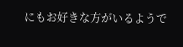にもお好きな方がいるようで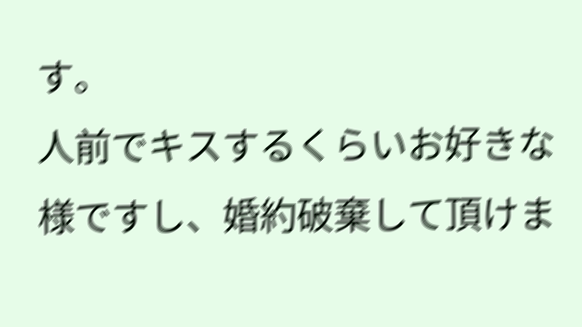す。
人前でキスするくらいお好きな様ですし、婚約破棄して頂けま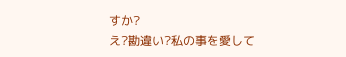すか?
え?勘違い?私の事を愛して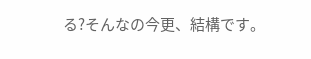る?そんなの今更、結構です。